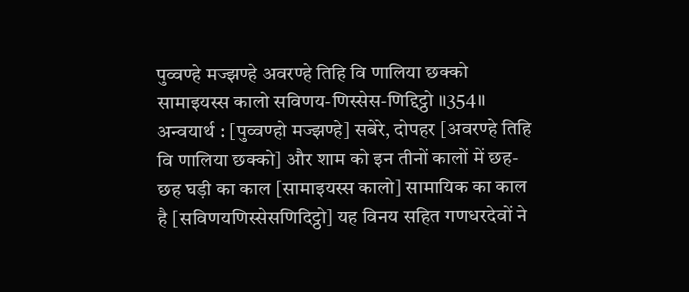पुव्वण्हे मज्झण्हे अवरण्हे तिहि वि णालिया छक्को
सामाइयस्स कालो सविणय-णिस्सेस-णिद्दिट्ठो ॥354॥
अन्वयार्थ : [पुव्वण्हो मज्झण्हे] सबेरे, दोपहर [अवरण्हे तिहि वि णालिया छक्को] और शाम को इन तीनों कालों में छह-छह घड़ी का काल [सामाइयस्स कालो] सामायिक का काल है [सविणयणिस्सेसणिदिट्ठो] यह विनय सहित गणधरदेवों ने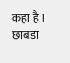कहा है ।
छाबडा